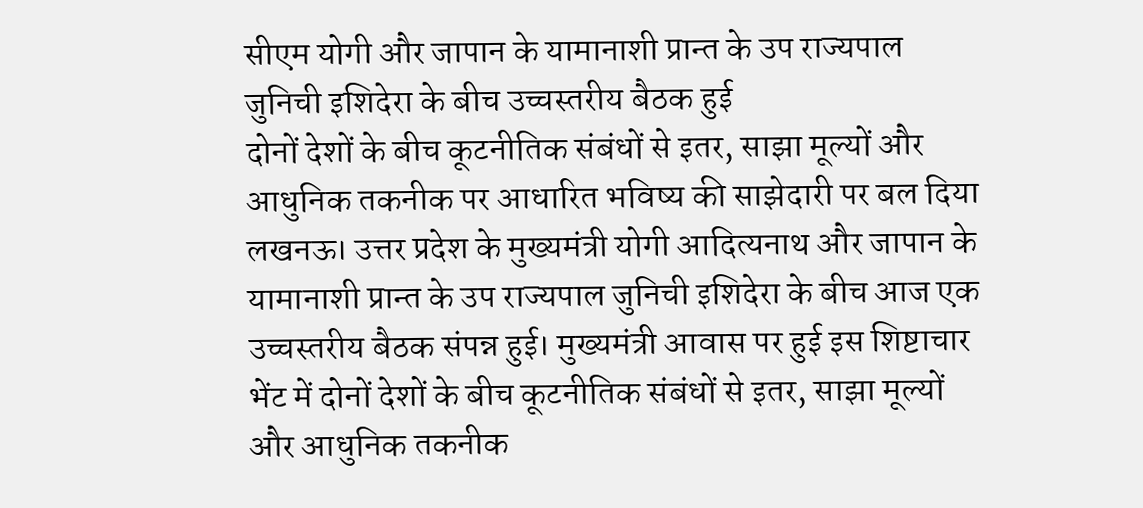सीएम योगी और जापान के यामानाशी प्रान्त के उप राज्यपाल जुनिची इशिदेरा के बीच उच्चस्तरीय बैठक हुई
दोनों देशों के बीच कूटनीतिक संबंधों से इतर, साझा मूल्यों और आधुनिक तकनीक पर आधारित भविष्य की साझेदारी पर बल दिया
लखनऊ। उत्तर प्रदेश के मुख्यमंत्री योगी आदित्यनाथ और जापान के यामानाशी प्रान्त के उप राज्यपाल जुनिची इशिदेरा के बीच आज एक उच्चस्तरीय बैठक संपन्न हुई। मुख्यमंत्री आवास पर हुई इस शिष्टाचार भेंट में दोनों देशों के बीच कूटनीतिक संबंधों से इतर, साझा मूल्यों और आधुनिक तकनीक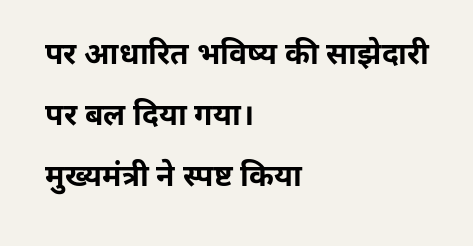पर आधारित भविष्य की साझेदारी पर बल दिया गया।
मुख्यमंत्री ने स्पष्ट किया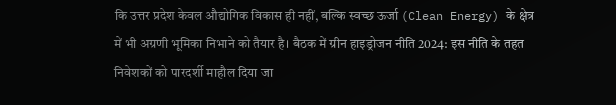कि उत्तर प्रदेश केवल औद्योगिक विकास ही नहीं, बल्कि स्वच्छ ऊर्जा (Clean Energy) के क्षेत्र में भी अग्रणी भूमिका निभाने को तैयार है। बैठक में ग्रीन हाइड्रोजन नीति 2024: इस नीति के तहत निवेशकों को पारदर्शी माहौल दिया जा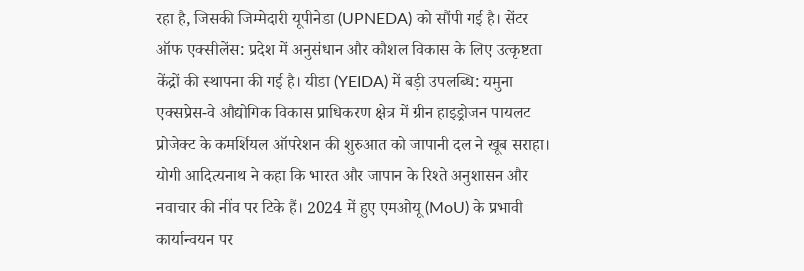रहा है, जिसकी जिम्मेदारी यूपीनेडा (UPNEDA) को सौंपी गई है। सेंटर ऑफ एक्सीलेंस: प्रदेश में अनुसंधान और कौशल विकास के लिए उत्कृष्टता केंद्रों की स्थापना की गई है। यीडा (YEIDA) में बड़ी उपलब्धि: यमुना एक्सप्रेस-वे औद्योगिक विकास प्राधिकरण क्षेत्र में ग्रीन हाइड्रोजन पायलट प्रोजेक्ट के कमर्शियल ऑपरेशन की शुरुआत को जापानी दल ने खूब सराहा।
योगी आदित्यनाथ ने कहा कि भारत और जापान के रिश्ते अनुशासन और नवाचार की नींव पर टिके हैं। 2024 में हुए एमओयू (MoU) के प्रभावी कार्यान्वयन पर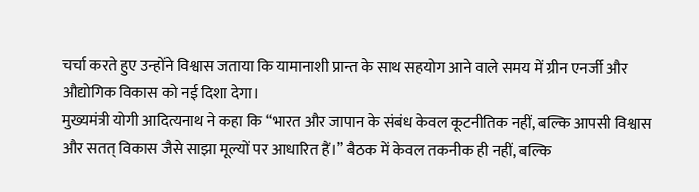चर्चा करते हुए उन्होंने विश्वास जताया कि यामानाशी प्रान्त के साथ सहयोग आने वाले समय में ग्रीन एनर्जी और औद्योगिक विकास को नई दिशा देगा।
मुख्यमंत्री योगी आदित्यनाथ ने कहा कि “भारत और जापान के संबंध केवल कूटनीतिक नहीं, बल्कि आपसी विश्वास और सतत् विकास जैसे साझा मूल्यों पर आधारित हैं।” बैठक में केवल तकनीक ही नहीं, बल्कि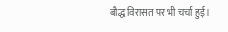बौद्ध विरासत पर भी चर्चा हुई।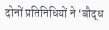दोनों प्रतिनिधियों ने ‘बौद्ध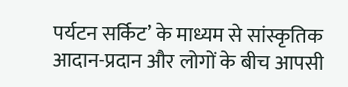पर्यटन सर्किट’ के माध्यम से सांस्कृतिक आदान-प्रदान और लोगों के बीच आपसी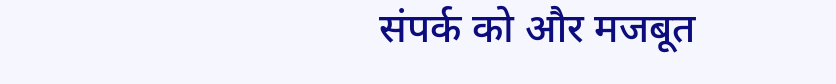संपर्क को और मजबूत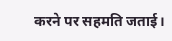करने पर सहमति जताई।